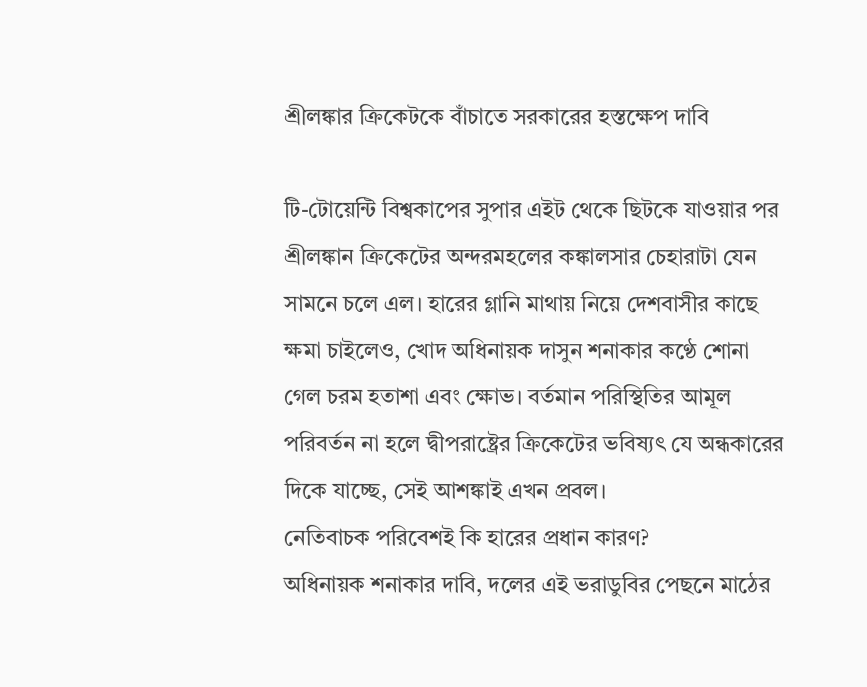শ্রীলঙ্কার ক্রিকেটকে বাঁচাতে সরকারের হস্তক্ষেপ দাবি

টি-টোয়েন্টি বিশ্বকাপের সুপার এইট থেকে ছিটকে যাওয়ার পর শ্রীলঙ্কান ক্রিকেটের অন্দরমহলের কঙ্কালসার চেহারাটা যেন সামনে চলে এল। হারের গ্লানি মাথায় নিয়ে দেশবাসীর কাছে ক্ষমা চাইলেও, খোদ অধিনায়ক দাসুন শনাকার কণ্ঠে শোনা গেল চরম হতাশা এবং ক্ষোভ। বর্তমান পরিস্থিতির আমূল পরিবর্তন না হলে দ্বীপরাষ্ট্রের ক্রিকেটের ভবিষ্যৎ যে অন্ধকারের দিকে যাচ্ছে, সেই আশঙ্কাই এখন প্রবল।
নেতিবাচক পরিবেশই কি হারের প্রধান কারণ?
অধিনায়ক শনাকার দাবি, দলের এই ভরাডুবির পেছনে মাঠের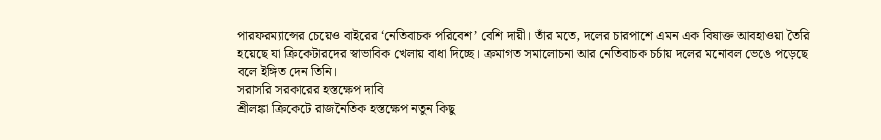পারফরম্যান্সের চেয়েও বাইরের ‘নেতিবাচক পরিবেশ’ বেশি দায়ী। তাঁর মতে, দলের চারপাশে এমন এক বিষাক্ত আবহাওয়া তৈরি হয়েছে যা ক্রিকেটারদের স্বাভাবিক খেলায় বাধা দিচ্ছে। ক্রমাগত সমালোচনা আর নেতিবাচক চর্চায় দলের মনোবল ভেঙে পড়েছে বলে ইঙ্গিত দেন তিনি।
সরাসরি সরকারের হস্তক্ষেপ দাবি
শ্রীলঙ্কা ক্রিকেটে রাজনৈতিক হস্তক্ষেপ নতুন কিছু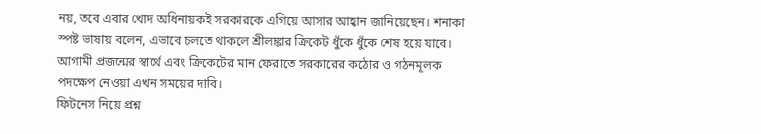নয়, তবে এবার খোদ অধিনায়কই সরকারকে এগিয়ে আসার আহ্বান জানিয়েছেন। শনাকা স্পষ্ট ভাষায় বলেন, এভাবে চলতে থাকলে শ্রীলঙ্কার ক্রিকেট ধুঁকে ধুঁকে শেষ হয়ে যাবে। আগামী প্রজন্মের স্বার্থে এবং ক্রিকেটের মান ফেরাতে সরকারের কঠোর ও গঠনমূলক পদক্ষেপ নেওয়া এখন সময়ের দাবি।
ফিটনেস নিয়ে প্রশ্ন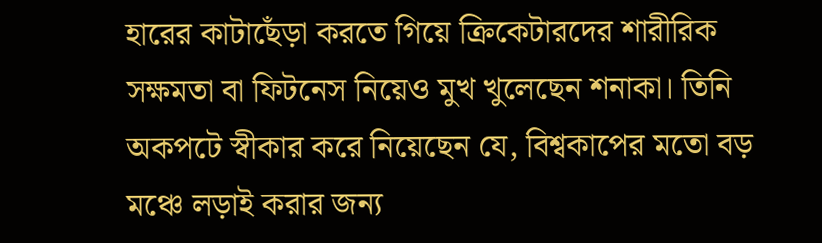হারের কাটাছেঁড়া করতে গিয়ে ক্রিকেটারদের শারীরিক সক্ষমতা বা ফিটনেস নিয়েও মুখ খুলেছেন শনাকা। তিনি অকপটে স্বীকার করে নিয়েছেন যে, বিশ্বকাপের মতো বড় মঞ্চে লড়াই করার জন্য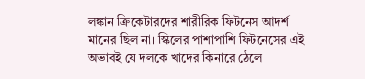লঙ্কান ক্রিকেটারদের শারীরিক ফিটনেস আদর্শ মানের ছিল না। স্কিলের পাশাপাশি ফিটনেসের এই অভাবই যে দলকে খাদের কিনারে ঠেলে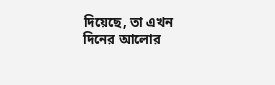দিয়েছে, তা এখন দিনের আলোর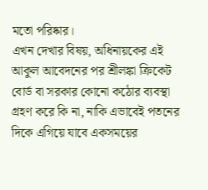মতো পরিষ্কার।
এখন দেখার বিষয়, অধিনায়কের এই আকুল আবেদনের পর শ্রীলঙ্কা ক্রিকেট বোর্ড বা সরকার কোনো কঠোর ব্যবস্থা গ্রহণ করে কি না, নাকি এভাবেই পতনের দিকে এগিয়ে যাবে একসময়ের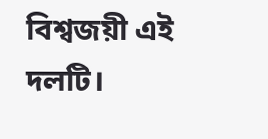বিশ্বজয়ী এই দলটি।